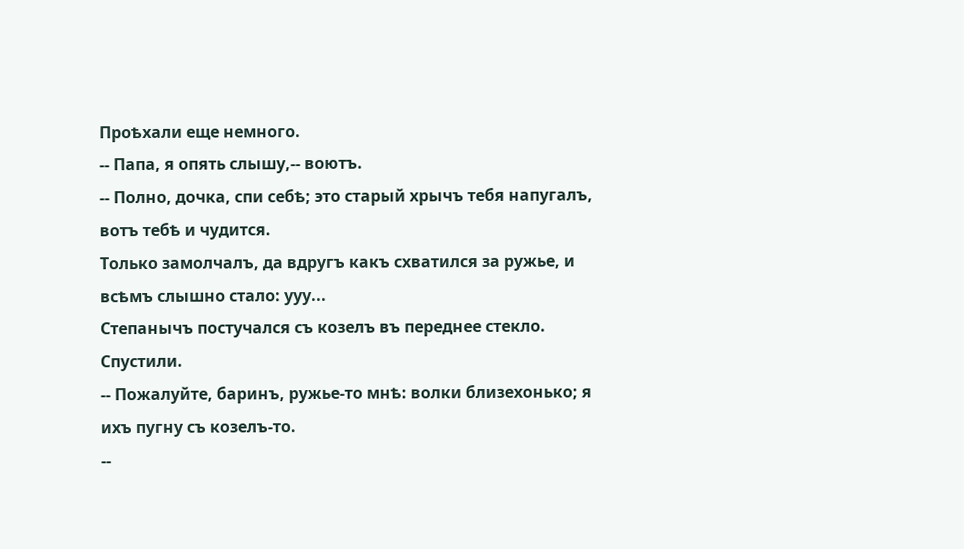Проѣхали еще немного.
-- Папа, я опять слышу,-- воютъ.
-- Полно, дочка, спи себѣ; это старый хрычъ тебя напугалъ, вотъ тебѣ и чудится.
Только замолчалъ, да вдругъ какъ схватился за ружье, и всѣмъ слышно стало: ууу...
Степанычъ постучался съ козелъ въ переднее стекло. Спустили.
-- Пожалуйте, баринъ, ружье-то мнѣ: волки близехонько; я ихъ пугну съ козелъ-то.
--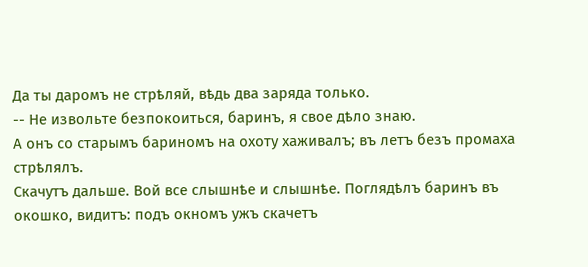Да ты даромъ не стрѣляй, вѣдь два заряда только.
-- Не извольте безпокоиться, баринъ, я свое дѣло знаю.
А онъ со старымъ бариномъ на охоту хаживалъ; въ летъ безъ промаха стрѣлялъ.
Скачутъ дальше. Вой все слышнѣе и слышнѣе. Поглядѣлъ баринъ въ окошко, видитъ: подъ окномъ ужъ скачетъ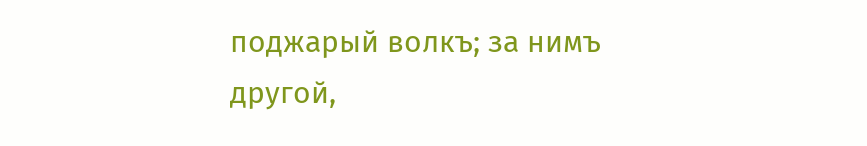поджарый волкъ; за нимъ другой,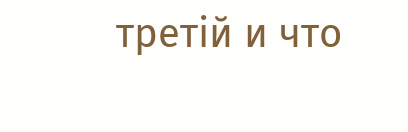третій и что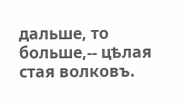дальше, то больше,-- цѣлая стая волковъ.